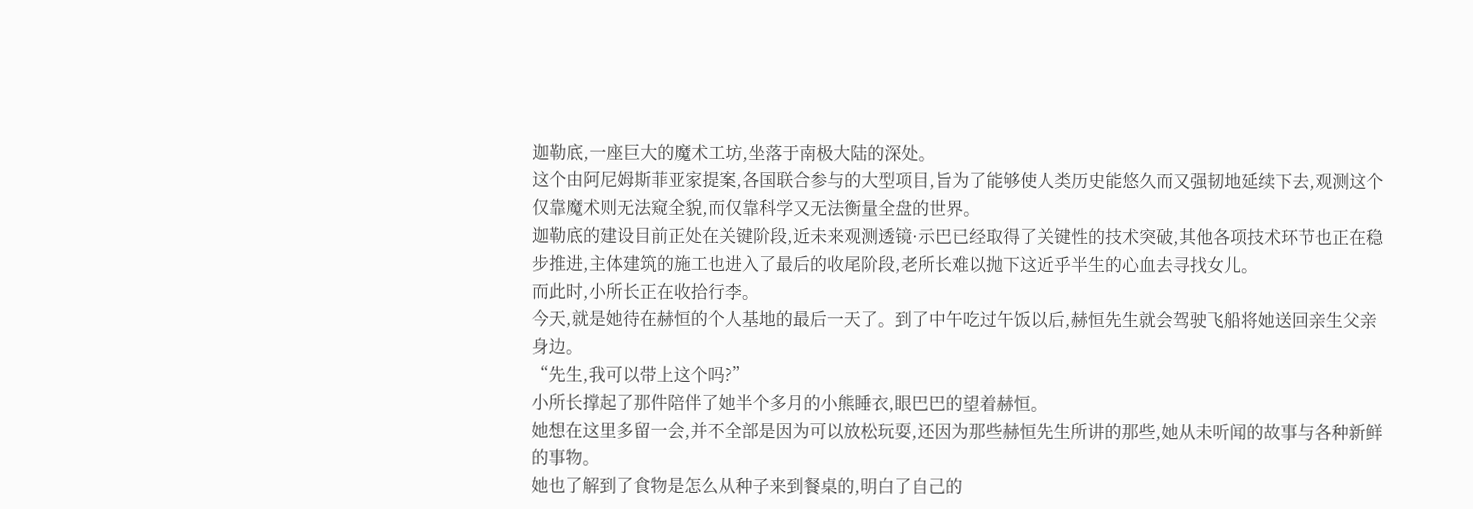迦勒底,一座巨大的魔术工坊,坐落于南极大陆的深处。
这个由阿尼姆斯菲亚家提案,各国联合参与的大型项目,旨为了能够使人类历史能悠久而又强韧地延续下去,观测这个仅靠魔术则无法窥全貌,而仅靠科学又无法衡量全盘的世界。
迦勒底的建设目前正处在关键阶段,近未来观测透镜·示巴已经取得了关键性的技术突破,其他各项技术环节也正在稳步推进,主体建筑的施工也进入了最后的收尾阶段,老所长难以抛下这近乎半生的心血去寻找女儿。
而此时,小所长正在收拾行李。
今天,就是她待在赫恒的个人基地的最后一天了。到了中午吃过午饭以后,赫恒先生就会驾驶飞船将她送回亲生父亲身边。
“先生,我可以带上这个吗?”
小所长撑起了那件陪伴了她半个多月的小熊睡衣,眼巴巴的望着赫恒。
她想在这里多留一会,并不全部是因为可以放松玩耍,还因为那些赫恒先生所讲的那些,她从未听闻的故事与各种新鲜的事物。
她也了解到了食物是怎么从种子来到餐桌的,明白了自己的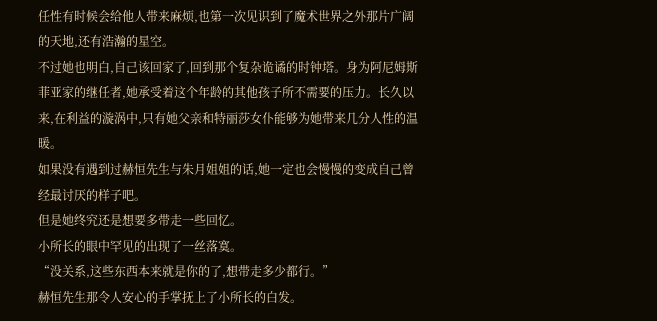任性有时候会给他人带来麻烦,也第一次见识到了魔术世界之外那片广阔的天地,还有浩瀚的星空。
不过她也明白,自己该回家了,回到那个复杂诡谲的时钟塔。身为阿尼姆斯菲亚家的继任者,她承受着这个年龄的其他孩子所不需要的压力。长久以来,在利益的漩涡中,只有她父亲和特丽莎女仆能够为她带来几分人性的温暖。
如果没有遇到过赫恒先生与朱月姐姐的话,她一定也会慢慢的变成自己曾经最讨厌的样子吧。
但是她终究还是想要多带走一些回忆。
小所长的眼中罕见的出现了一丝落寞。
“没关系,这些东西本来就是你的了,想带走多少都行。”
赫恒先生那令人安心的手掌抚上了小所长的白发。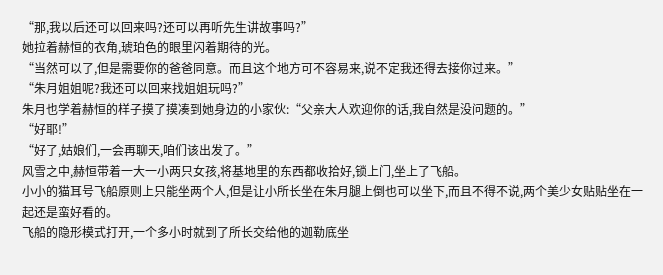“那,我以后还可以回来吗?还可以再听先生讲故事吗?”
她拉着赫恒的衣角,琥珀色的眼里闪着期待的光。
“当然可以了,但是需要你的爸爸同意。而且这个地方可不容易来,说不定我还得去接你过来。”
“朱月姐姐呢?我还可以回来找姐姐玩吗?”
朱月也学着赫恒的样子摸了摸凑到她身边的小家伙:“父亲大人欢迎你的话,我自然是没问题的。”
“好耶!”
“好了,姑娘们,一会再聊天,咱们该出发了。”
风雪之中,赫恒带着一大一小两只女孩,将基地里的东西都收拾好,锁上门,坐上了飞船。
小小的猫耳号飞船原则上只能坐两个人,但是让小所长坐在朱月腿上倒也可以坐下,而且不得不说,两个美少女贴贴坐在一起还是蛮好看的。
飞船的隐形模式打开,一个多小时就到了所长交给他的迦勒底坐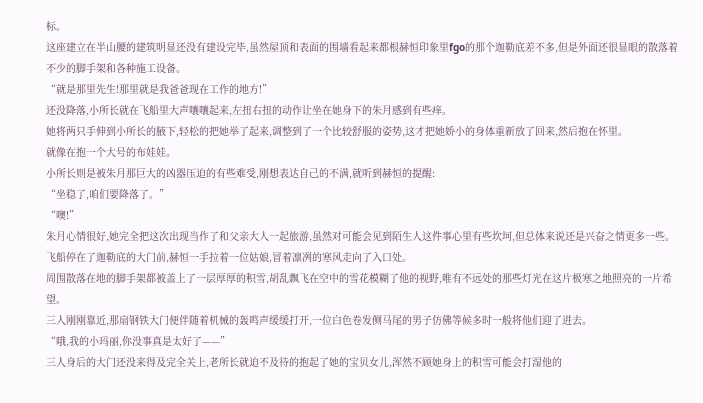标。
这座建立在半山腰的建筑明显还没有建设完毕,虽然屋顶和表面的围墙看起来都根赫恒印象里fgo的那个迦勒底差不多,但是外面还很显眼的散落着不少的脚手架和各种施工设备。
“就是那里先生!那里就是我爸爸现在工作的地方!”
还没降落,小所长就在飞船里大声嚷嚷起来,左扭右扭的动作让坐在她身下的朱月感到有些痒。
她将两只手伸到小所长的腋下,轻松的把她举了起来,调整到了一个比较舒服的姿势,这才把她娇小的身体重新放了回来,然后抱在怀里。
就像在抱一个大号的布娃娃。
小所长则是被朱月那巨大的凶器压迫的有些难受,刚想表达自己的不满,就听到赫恒的提醒:
“坐稳了,咱们要降落了。”
“噢!”
朱月心情很好,她完全把这次出现当作了和父亲大人一起旅游,虽然对可能会见到陌生人这件事心里有些坎坷,但总体来说还是兴奋之情更多一些。
飞船停在了迦勒底的大门前,赫恒一手拉着一位姑娘,冒着凛冽的寒风走向了入口处。
周围散落在地的脚手架都被盖上了一层厚厚的积雪,胡乱飘飞在空中的雪花模糊了他的视野,唯有不远处的那些灯光在这片极寒之地照亮的一片希望。
三人刚刚靠近,那扇钢铁大门便伴随着机械的轰鸣声缓缓打开,一位白色卷发侧马尾的男子仿佛等候多时一般将他们迎了进去。
“哦,我的小玛丽,你没事真是太好了——”
三人身后的大门还没来得及完全关上,老所长就迫不及待的抱起了她的宝贝女儿,浑然不顾她身上的积雪可能会打湿他的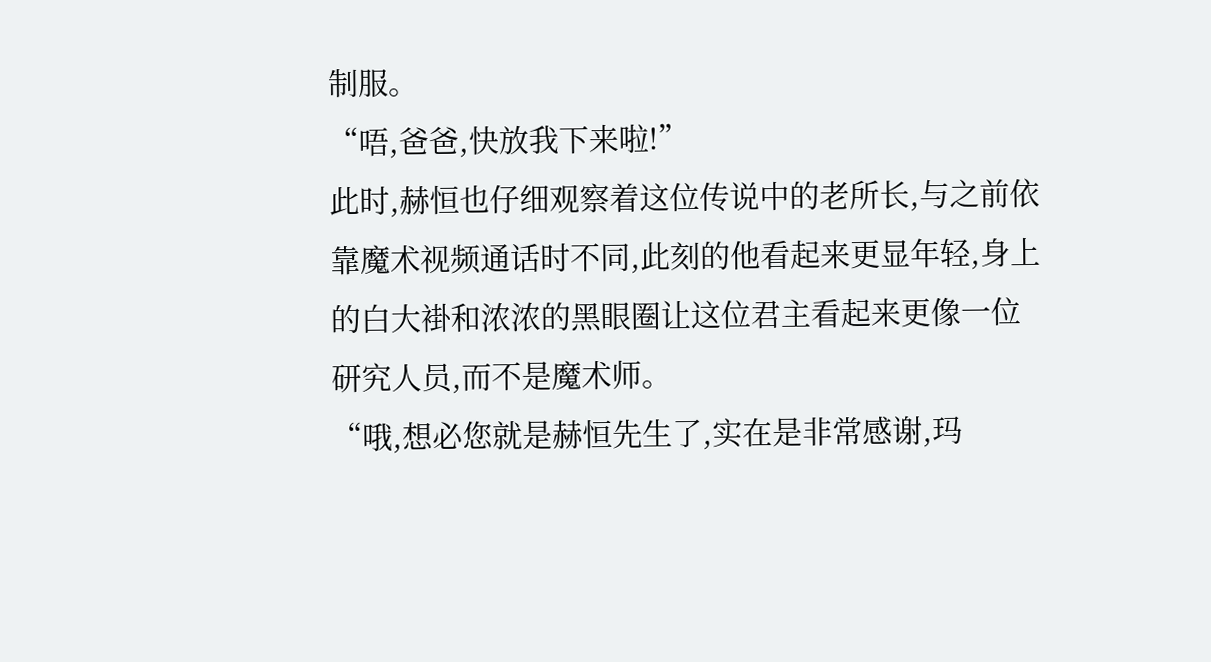制服。
“唔,爸爸,快放我下来啦!”
此时,赫恒也仔细观察着这位传说中的老所长,与之前依靠魔术视频通话时不同,此刻的他看起来更显年轻,身上的白大褂和浓浓的黑眼圈让这位君主看起来更像一位研究人员,而不是魔术师。
“哦,想必您就是赫恒先生了,实在是非常感谢,玛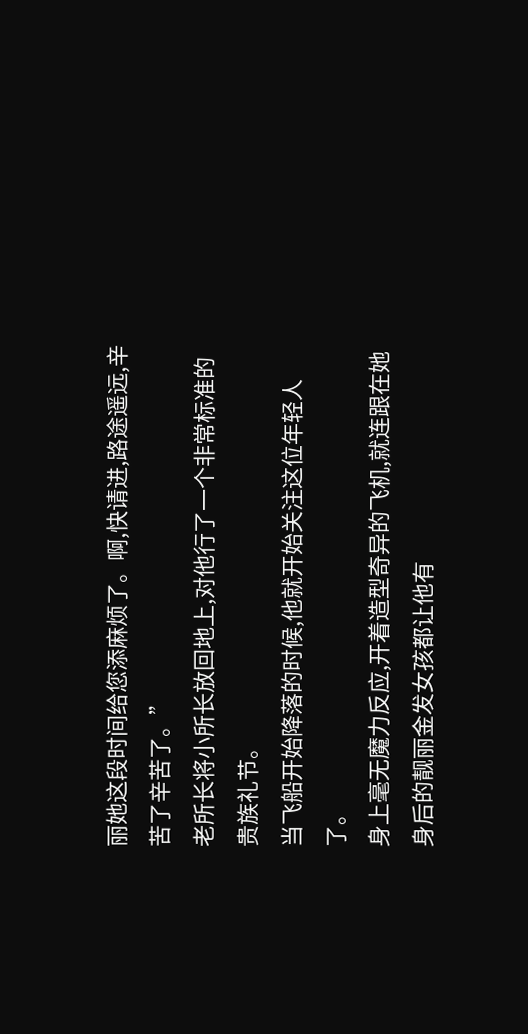丽她这段时间给您添麻烦了。啊,快请进,路途遥远,辛苦了辛苦了。”
老所长将小所长放回地上,对他行了一个非常标准的贵族礼节。
当飞船开始降落的时候,他就开始关注这位年轻人了。
身上毫无魔力反应,开着造型奇异的飞机,就连跟在她身后的靓丽金发女孩都让他有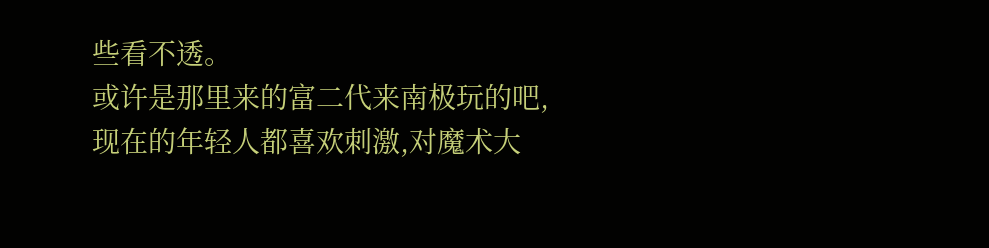些看不透。
或许是那里来的富二代来南极玩的吧,现在的年轻人都喜欢刺激,对魔术大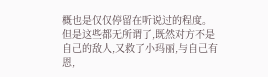概也是仅仅停留在听说过的程度。
但是这些都无所谓了,既然对方不是自己的敌人,又救了小玛丽,与自己有恩,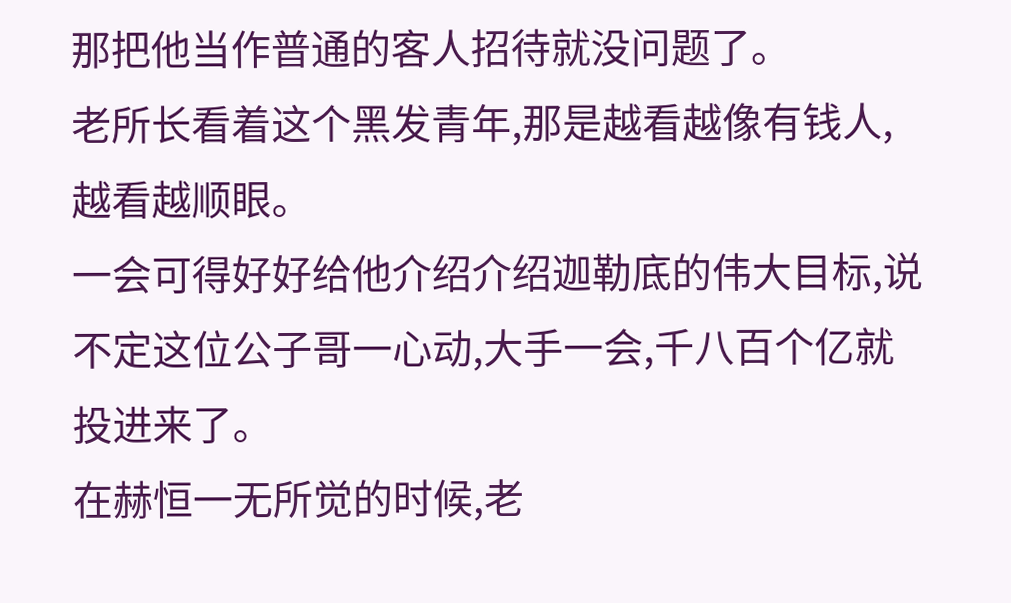那把他当作普通的客人招待就没问题了。
老所长看着这个黑发青年,那是越看越像有钱人,越看越顺眼。
一会可得好好给他介绍介绍迦勒底的伟大目标,说不定这位公子哥一心动,大手一会,千八百个亿就投进来了。
在赫恒一无所觉的时候,老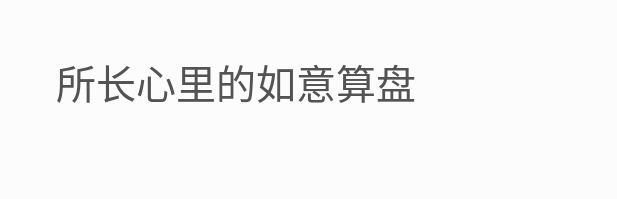所长心里的如意算盘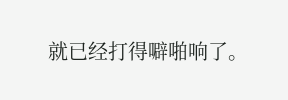就已经打得噼啪响了。